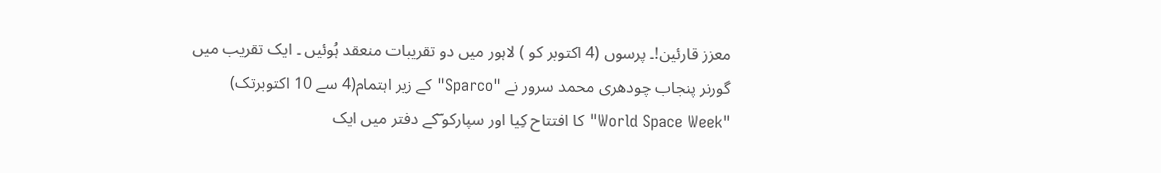معزز قارئین!۔ پرسوں (4 اکتوبر کو ) لاہور میں دو تقریبات منعقد ہُوئیں ۔ ایک تقریب میں گورنر پنجاب چودھری محمد سرور نے "Sparco" کے زیر اہتمام(4 سے 10 اکتوبرتک) "World Space Week" کا افتتاح کِیا اور سپارکو ؔکے دفتر میں ایک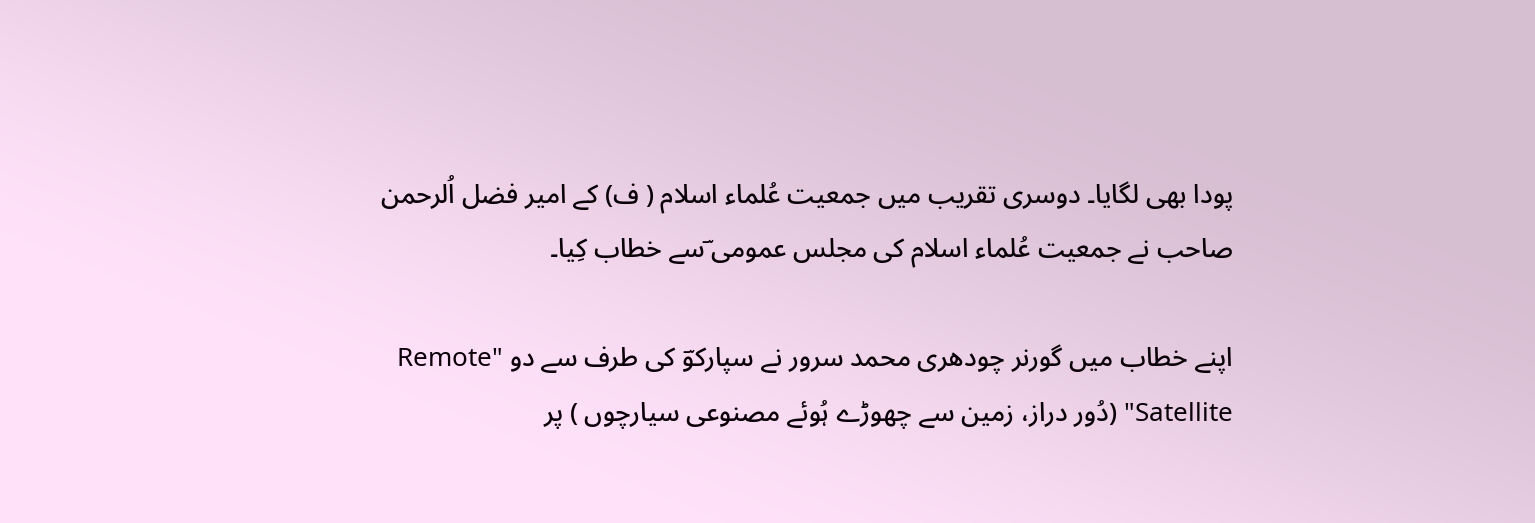پودا بھی لگایا۔ دوسری تقریب میں جمعیت عُلماء اسلام ( ف) کے امیر فضل اُلرحمن صاحب نے جمعیت عُلماء اسلام کی مجلس عمومی ؔسے خطاب کِیا۔

اپنے خطاب میں گورنر چودھری محمد سرور نے سپارکوؔ کی طرف سے دو "Remote Satellite" (دُور دراز، زمین سے چھوڑے ہُوئے مصنوعی سیارچوں ) پر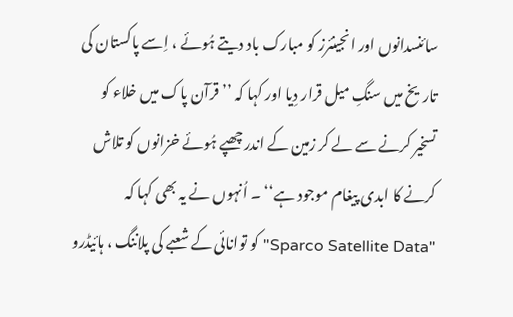سائنسدانوں اور انجینئرز کو مبارک باد دیتے ہُوئے ، اِسے پاکستان کی تاریخ میں سنگِ میل قرار دِیا اور کہا کہ ’’ قرآن پاک میں خلاء کو تسخیر کرنے سے لے کر زمین کے اندر چھپے ہُوئے خزانوں کو تلاش کرنے کا ابدی پیغام موجود ہے‘‘ ۔ اُنہوں نے یہ بھی کہا کہ "Sparco Satellite Data" کو توانائی کے شعبے کی پلاننگ ، ہائیڈرو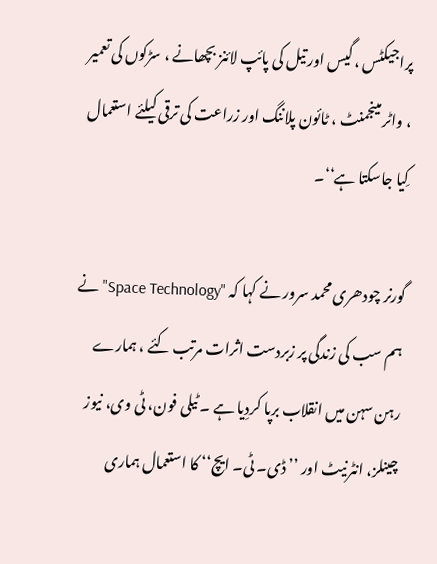پراجیکٹس ، گیس اور تیل کی پائپ لائنز بچھانے ، سڑکوں کی تعمیر ، واٹر مینجمنٹ ، ٹائون پلاننگ اور زراعت کی ترقی کیلئے استعمال کِیا جاسکتا ہے‘‘۔

گورنر چودھری محمد سرور نے کہا کہ "Space Technology" نے ہم سب کی زندگی پر زبردست اثرات مرتب کئے ، ہمارے رہن سہن میں انقلاب برپا کردِیا ہے ۔ ٹیلی فون، ٹی وی، نیوز چینلز، انٹرنیٹ اور ’’ ڈی۔ ٹی۔ ایچ‘‘ کا استعمال ہماری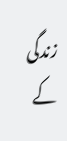زندگی کے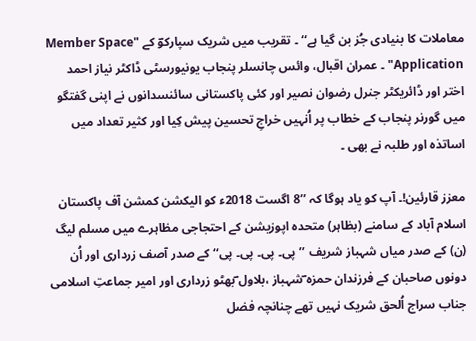معاملات کا بنیادی جُز بن گیا ہے‘‘ ۔ تقریب میں شریک سپارکوؔ کے "Member Space Application" ۔ عمران اقبال، وائس چانسلر پنجاب یونیورسٹی ڈاکٹر نیاز احمد اختر اور ڈائریکٹر جنرل رضوان نصیر اور کئی پاکستانی سائنسدانوں نے اپنی گفتگو میں گورنر پنجاب کے خطاب پر اُنہیں خراجِ تحسین پیش کِیا اور کثیر تعداد میں اساتذہ اور طلبہ نے بھی ۔

معزز قارئین!۔ آپ کو یاد ہوگا کہ ’’8 اگست 2018ء کو الیکشن کمشن آف پاکستان اسلام آباد کے سامنے (بظاہر) متحدہ اپوزیشن کے احتجاجی مظاہرے میں مسلم لیگ (ن) کے صدر میاں شہباز شریف ’’پی۔ پی۔ پی۔ پی‘‘ کے صدر آصف زرداری اور اُن دونوں صاحبان کے فرزندان حمزہ ؔشہباز ،بلاول ؔبھٹو زرداری اور امیر جماعتِ اسلامی جناب سراج اُلحق شریک نہیں تھے چنانچہ فضل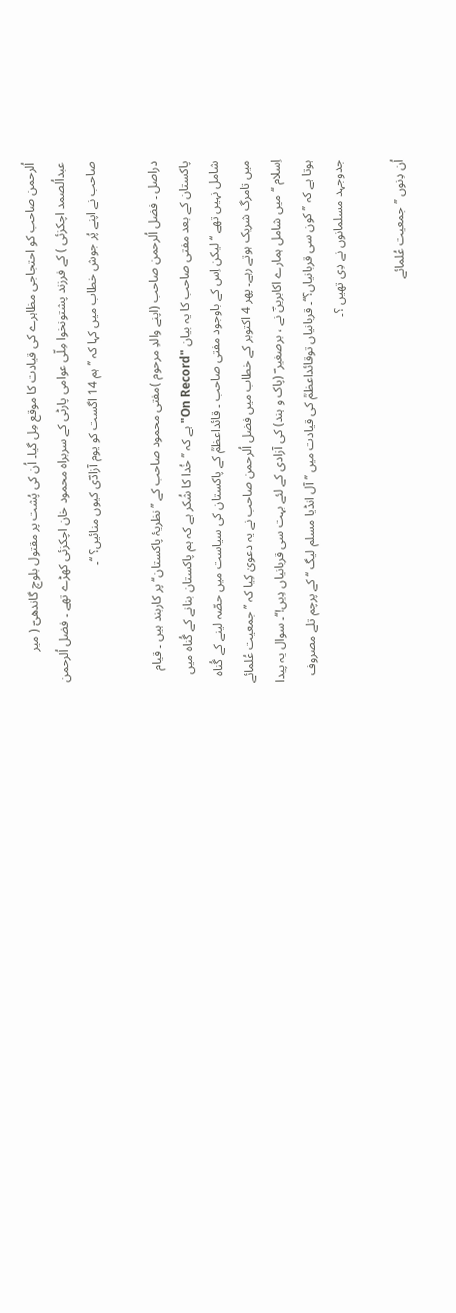اُلرحمن صاحب کو احتجاجی مظاہرے کی قیادت کا موقع مِل گیا۔ اُن کی پُشت پر مقتول بلوچ گاندھیؔ ( میر عبداُلصمد اچکزئی ) کے فرزند پشتونخوا مِلّی عوامی پارٹی کے سربراہ محمود خان اچکزئی کھڑے تھے ۔ فضل اُلرحمن صاحب نے اپنے پُر جوش خطاب میں کہا کہ ’’ ہم 14 اگست کو یوم آزادؔی کیوں منائیں؟ ‘‘۔

دراصل ۔ فضل اُلرحمن صاحب (اپنے والدِ مرحوم )مفتی محمود صاحب کے ’’نظریۂ پاکستان‘‘ پر کاربند ہیں ۔ قیام پاکستان کے بعد مفتی صاحب کا یہ بیان "On Record" ہے کہ ’’ خُدا کا شُکر ہے کہ ہم پاکستان بنانے کے گُناہ میں شامل نہیں تھے ‘‘ لیکن اِس کے باوجود مفتی صاحب ۔ قائداعظمؒ کے پاکستان کی سیاست میں حصّہ لینے کے گُناہ میں تامرگ شریک ہوتے رہے۔ پھر 4 اکتوبر کے خطاب میں فضل اُلرحمن صاحب نے یہ دعویٰ کِیا کہ ’’ جمعیت عُلمائے اِسلام ‘‘ میں شامل ہمارے اکابرینؔ نے ، برصغیر ؔ (پاک و ہند) کی آزادی کے لئے بہت سی قربانیاں دِیں!‘‘۔ سوال یہ پیدا ہوتا ہے کہ ’’ کون سی قربانیاں؟‘‘۔ قربانیاں توقائداعظمؒ کی قیادت میں ’’ آل انڈیا مسلم لیگ ‘‘ کے پرچم تلے مصروف جدوجہد مسلمانوں نے دِی تھیں ؟۔

اُن دِنوں ’’جمعیت عُلمائے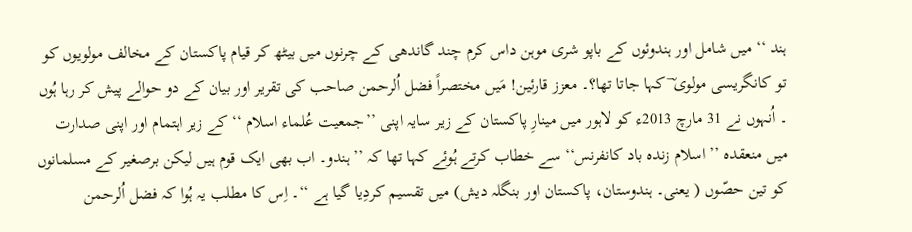ہند ‘‘ میں شامل اور ہندوئوں کے باپو شری موہن داس کرم چند گاندھی کے چرنوں میں بیٹھ کر قیام پاکستان کے مخالف مولویوں کو تو کانگریسی مولوی ؔ کہا جاتا تھا؟۔ معزز قارئین! مَیں مختصراً فضل اُلرحمن صاحب کی تقریر اور بیان کے دو حوالے پیش کر رہا ہُوں ۔ اُنہوں نے 31 مارچ 2013ء کو لاہور میں مینارِ پاکستان کے زیر سایہ اپنی ’’جمعیت عُلماء اسلام ‘‘ کے زیر اہتمام اور اپنی صدارت میں منعقدہ ’’ اسلام زندہ باد کانفرنس‘‘ سے خطاب کرتے ہُوئے کہا تھا کہ ’’ ہندو۔ اب بھی ایک قوم ہیں لیکن برصغیر کے مسلمانوں کو تین حصّوں ( یعنی۔ ہندوستان، پاکستان اور بنگلہ دیش) میں تقسیم کردِیا گیا ہے ‘‘۔ اِس کا مطلب یہ ہُوا کہ فضل اُلرحمن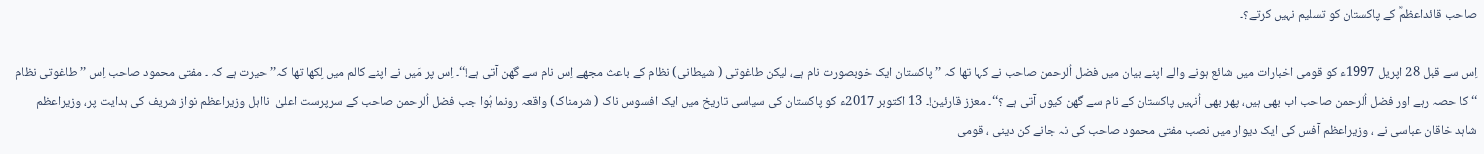صاحب قائداعظمؒ کے پاکستان کو تسلیم نہیں کرتے؟۔

اِس سے قبل 28 اپریل 1997ء کو قومی اخبارات میں شائع ہونے والے اپنے بیان میں فضل اُلرحمن صاحب نے کہا تھا کہ ’’ پاکستان ایک خوبصورت نام ہے، لیکن طاغوتی ( شیطانی) نظام کے باعث مجھے اِس نام سے گھن آتی ہے!‘‘۔ اِس پر مَیں نے اپنے کالم میں لِکھا تھا کہ’’ حیرت ہے کہ ۔ مفتی محمود صاحب اِس ’’طاغوتی نظام ‘‘ کا حصہ رہے اور فضل اُلرحمن صاحب اب بھی ہیں، پھر بھی اُنہیں پاکستان کے نام سے گھن کیوں آتی ہے ؟‘‘۔ معزز قارئین!۔ 13 اکتوبر 2017ء کو پاکستان کی سیاسی تاریخ میں ایک افسوس ناک ( شرمناک) واقعہ رونما ہُوا جب فضل اُلرحمن صاحب کے سرپرست اعلیٰ  نااہل وزیراعظم نواز شریف کی ہدایت پر، وزیراعظم شاہد خاقان عباسی نے ، وزیراعظم آفس کی ایک دیوار میں نصب مفتی محمود صاحب کی نہ جانے کن دینی ، قومی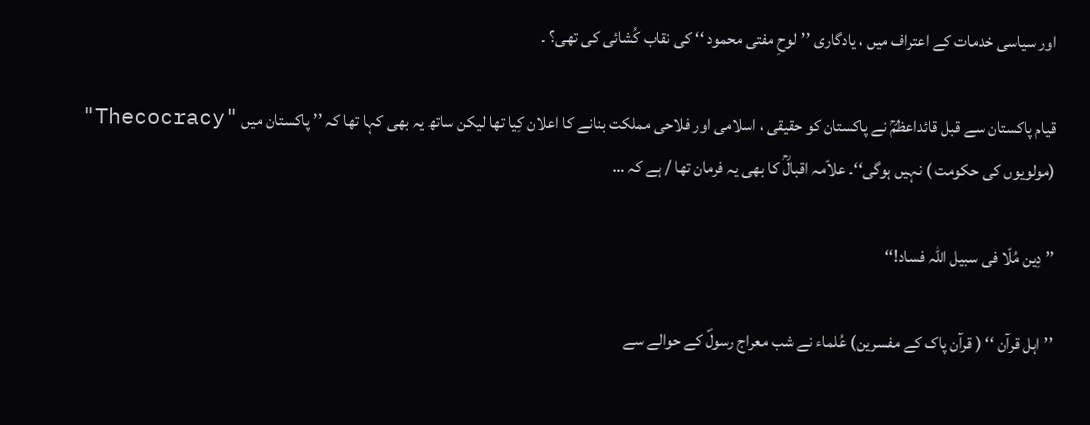اور سیاسی خدمات کے اعتراف میں ، یادگاری ’’لوحِ مفتی محمود ‘‘ کی نقاب کُشائی کی تھی؟ ۔

قیام پاکستان سے قبل قائداعظمؒ نے پاکستان کو حقیقی ، اسلامی اور فلاحی مملکت بنانے کا اعلان کِیا تھا لیکن ساتھ یہ بھی کہا تھا کہ ’’ پاکستان میں "Thecocracy" (مولویوں کی حکومت ) نہیں ہوگی‘‘۔ علاّمہ اقبالؒ کا بھی یہ فرمان تھا / ہے کہ …

’’ دِین مُلّا فی سبیل اللہ فساد!‘‘

’’اہل قرآن ‘‘ ( قرآن پاک کے مفسرین) عُلماء نے شب معراج رسولؐ کے حوالے سے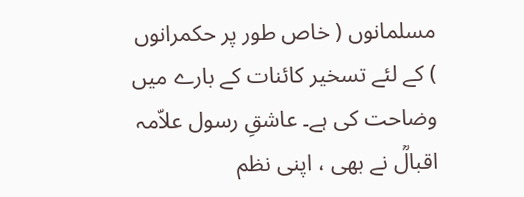مسلمانوں ( خاص طور پر حکمرانوں ) کے لئے تسخیر کائنات کے بارے میں وضاحت کی ہے۔ عاشقِ رسول علاّمہ اقبالؒ نے بھی ، اپنی نظم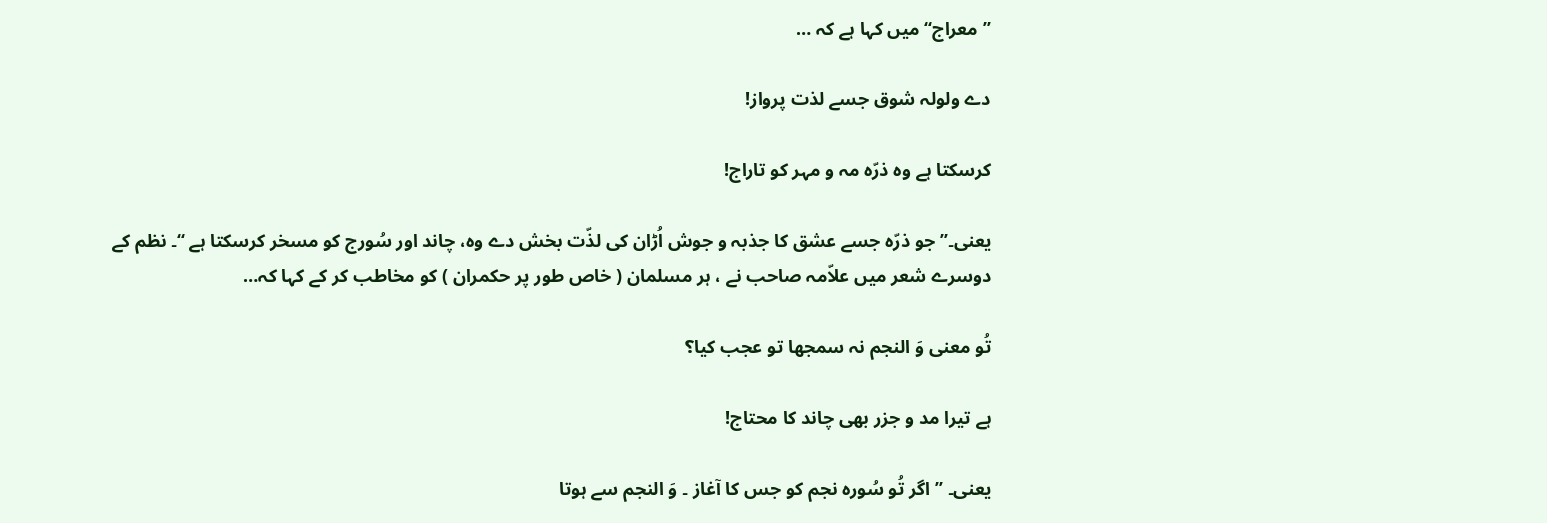’’معراج‘‘ میں کہا ہے کہ …

دے ولولہ شوق جسے لذت پرواز!

کرسکتا ہے وہ ذرّہ مہ و مہر کو تاراج!

یعنی۔’’ جو ذرّہ جسے عشق کا جذبہ و جوش اُڑان کی لذّت بخش دے وہ، چاند اور سُورج کو مسخر کرسکتا ہے ‘‘۔ نظم کے دوسرے شعر میں علاّمہ صاحب نے ، ہر مسلمان ( خاص طور پر حکمران ) کو مخاطب کر کے کہا کہ…

تُو معنی وَ النجم نہ سمجھا تو عجب کیا؟

ہے تیرا مد و جزر بھی چاند کا محتاج!

یعنی۔ ’’ اگر تُو سُورہ نجم کو جس کا آغاز ۔ وَ النجم سے ہوتا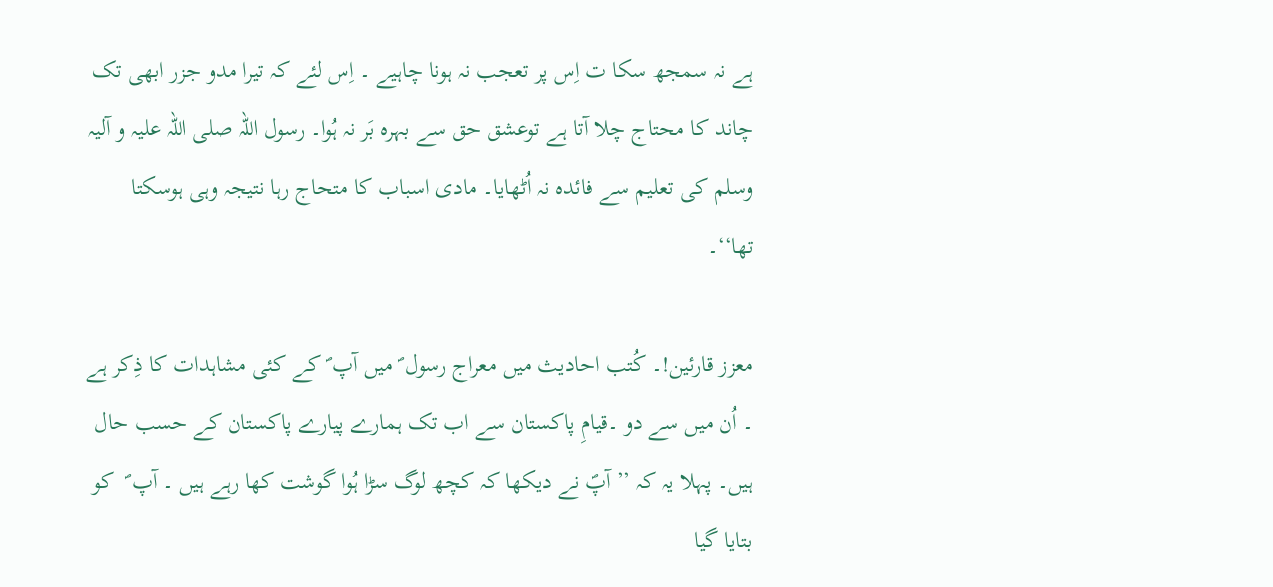ہے نہ سمجھ سکا ت اِس پر تعجب نہ ہونا چاہیے ۔ اِس لئے کہ تیرا مدو جزر ابھی تک چاند کا محتاج چلا آتا ہے توعشق حق سے بہرہ بَر نہ ہُوا۔ رسول اللہ صلی اللہ علیہ و آلیہ وسلم کی تعلیم سے فائدہ نہ اُٹھایا۔ مادی اسباب کا متحاج رہا نتیجہ وہی ہوسکتا تھا‘‘۔

معزز قارئین!۔ کُتب احادیث میں معراج رسول ؐ میں آپ ؐ کے کئی مشاہدات کا ذِکر ہے ۔ اُن میں سے دو ۔قیامِ پاکستان سے اب تک ہمارے پیارے پاکستان کے حسب حال ہیں۔ پہلا یہ کہ ’’ آپؐ نے دیکھا کہ کچھ لوگ سڑا ہُوا گوشت کھا رہے ہیں ۔ آپ ؐ  کو بتایا گیا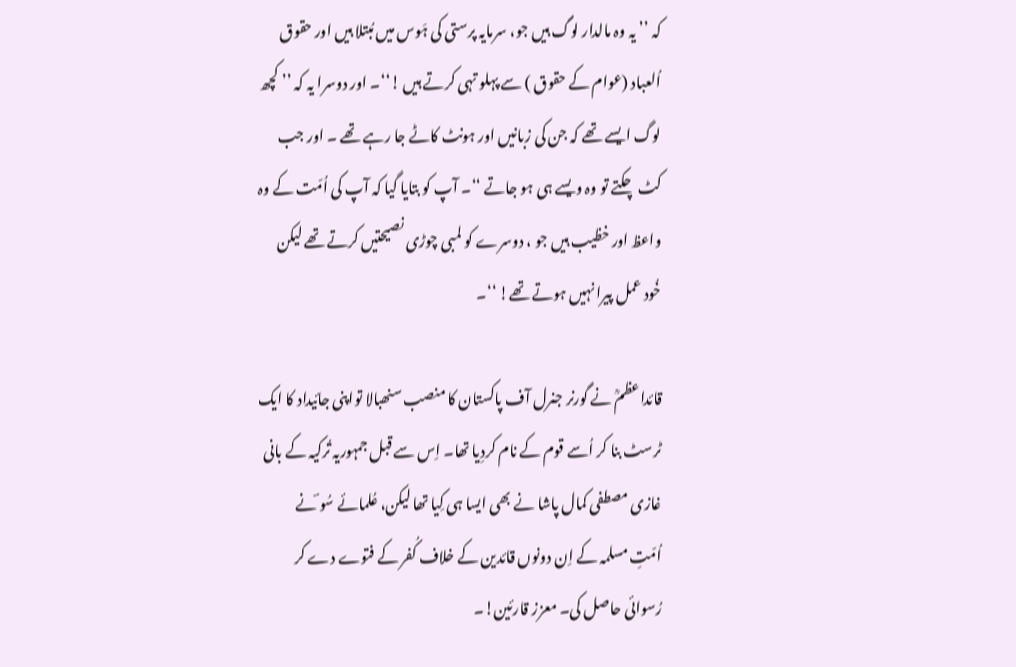کہ ’’ یہ وہ مالدار لوگ ہیں جو، سرمایہ پرستی کی ہَوس میں مُبتلا ہیں اور حقوق اُلعباد (عوام کے حقوق ) سے پہلو تہی کرتے ہیں !‘‘۔ اور دوسرا یہ کہ ’’ کچھ لوگ ایسے تھے کہ جن کی زبانیں اور ہونٹ کاٹے جا رہے تھے ۔ اور جب کٹ چکتے تو وہ ویسے ہی ہو جاتے ‘‘۔ آپ کو بتایا گیا کہ آپ کی اُمّت کے وہ واعظ اور خظیب ہیں جو ، دوسرے کو لمبی چوڑی نصیحتیں کرتے تھے لیکن خُود عمل پیرا نہیں ہوتے تھے! ‘‘۔

قائداعظمؒ نے گورنر جنرل آف پاکستان کا منصب سنھبالا تواپنی جائیداد کا ایک ٹرسٹ بنا کر اُسے قوم کے نام کردِیا تھا۔ اِس سے قبل جمہوریہ تُرکیہ کے بانی غازی مصطفی کمال پاشا نے بھی ایسا ہی کِیا تھا لیکن، عُلمائے سُو ؔنے اُمّتِ مسلمہ کے اِن دونوں قائدین کے خلاف کُفر کے فتوے دے کر رُسوائی حاصل کی۔ معزز قارئین!۔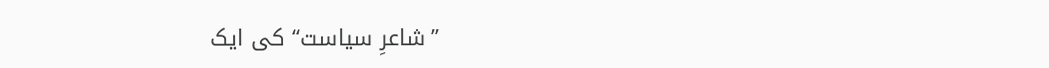’’شاعرِ سیاست‘‘ کی ایک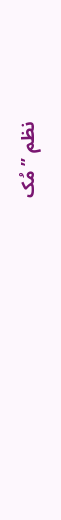نظم ’’ مُک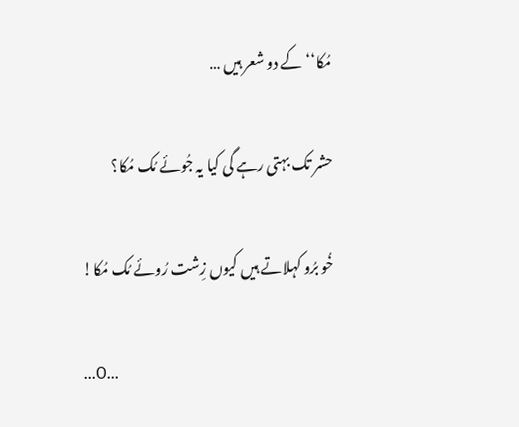مُکا‘‘ کے دو شعر ہیں …

حشر تک بہتی رہے گی کیا یہ جُوئے مُک مُکا؟

خُو برُو کہلاتے ہیں کیوں زِشت رُوئے مُک مُکا!

…O…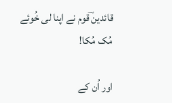قائدین ؔقوم نے اپنا لی خُوئے مُک مُکا!

اور اُن کے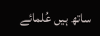ساتھ ہیں عُلمائے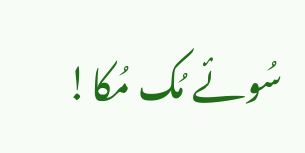سُوئے مُک مُکا!